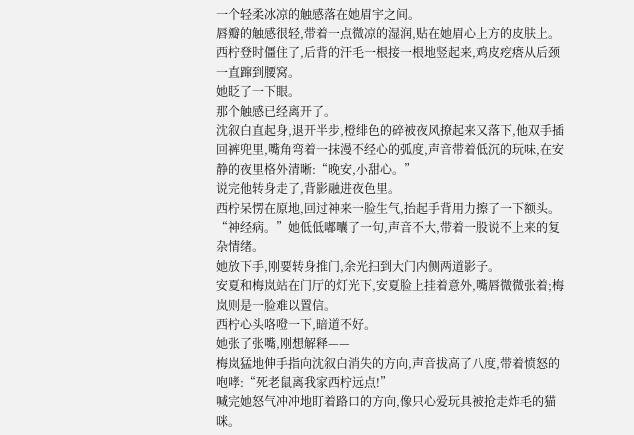一个轻柔冰凉的触感落在她眉宇之间。
唇瓣的触感很轻,带着一点微凉的湿润,贴在她眉心上方的皮肤上。
西柠登时僵住了,后背的汗毛一根接一根地竖起来,鸡皮疙瘩从后颈一直蹿到腰窝。
她眨了一下眼。
那个触感已经离开了。
沈叙白直起身,退开半步,橙绯色的碎被夜风撩起来又落下,他双手插回裤兜里,嘴角弯着一抹漫不经心的弧度,声音带着低沉的玩味,在安静的夜里格外清晰:“晚安,小甜心。”
说完他转身走了,背影融进夜色里。
西柠呆愣在原地,回过神来一脸生气,抬起手背用力擦了一下额头。
“神经病。”她低低嘟囔了一句,声音不大,带着一股说不上来的复杂情绪。
她放下手,刚要转身推门,余光扫到大门内侧两道影子。
安夏和梅岚站在门厅的灯光下,安夏脸上挂着意外,嘴唇微微张着;梅岚则是一脸难以置信。
西柠心头咯噔一下,暗道不好。
她张了张嘴,刚想解释——
梅岚猛地伸手指向沈叙白消失的方向,声音拔高了八度,带着愤怒的咆哮:“死老鼠离我家西柠远点!”
喊完她怒气冲冲地盯着路口的方向,像只心爱玩具被抢走炸毛的猫咪。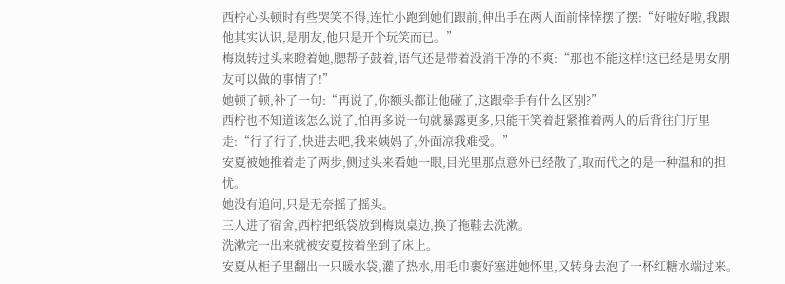西柠心头顿时有些哭笑不得,连忙小跑到她们跟前,伸出手在两人面前悻悻摆了摆:“好啦好啦,我跟他其实认识,是朋友,他只是开个玩笑而已。”
梅岚转过头来瞪着她,腮帮子鼓着,语气还是带着没消干净的不爽:“那也不能这样!这已经是男女朋友可以做的事情了!”
她顿了顿,补了一句:“再说了,你额头都让他碰了,这跟牵手有什么区别?”
西柠也不知道该怎么说了,怕再多说一句就暴露更多,只能干笑着赶紧推着两人的后背往门厅里走:“行了行了,快进去吧,我来姨妈了,外面凉我难受。”
安夏被她推着走了两步,侧过头来看她一眼,目光里那点意外已经散了,取而代之的是一种温和的担忧。
她没有追问,只是无奈摇了摇头。
三人进了宿舍,西柠把纸袋放到梅岚桌边,换了拖鞋去洗漱。
洗漱完一出来就被安夏按着坐到了床上。
安夏从柜子里翻出一只暖水袋,灌了热水,用毛巾裹好塞进她怀里,又转身去泡了一杯红糖水端过来。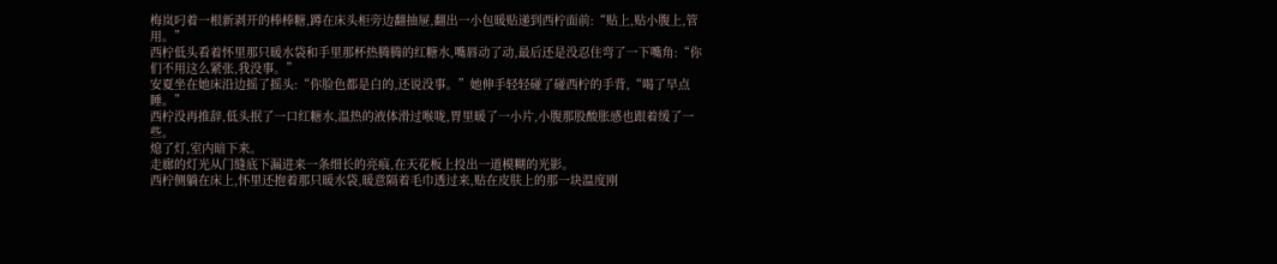梅岚叼着一根新剥开的棒棒糖,蹲在床头柜旁边翻抽屉,翻出一小包暖贴递到西柠面前:“贴上,贴小腹上,管用。”
西柠低头看着怀里那只暖水袋和手里那杯热腾腾的红糖水,嘴唇动了动,最后还是没忍住弯了一下嘴角:“你们不用这么紧张,我没事。”
安夏坐在她床沿边摇了摇头:“你脸色都是白的,还说没事。”她伸手轻轻碰了碰西柠的手背,“喝了早点睡。”
西柠没再推辞,低头抿了一口红糖水,温热的液体滑过喉咙,胃里暖了一小片,小腹那股酸胀感也跟着缓了一些。
熄了灯,室内暗下来。
走廊的灯光从门缝底下漏进来一条细长的亮痕,在天花板上投出一道模糊的光影。
西柠侧躺在床上,怀里还抱着那只暖水袋,暖意隔着毛巾透过来,贴在皮肤上的那一块温度刚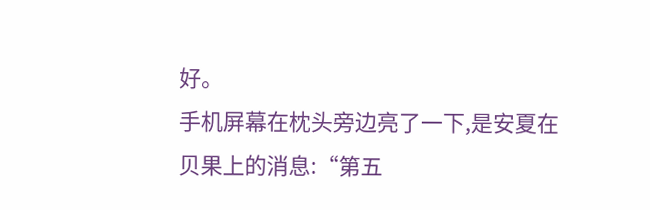好。
手机屏幕在枕头旁边亮了一下,是安夏在贝果上的消息:“第五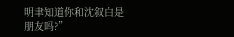明聿知道你和沈叙白是朋友吗?”